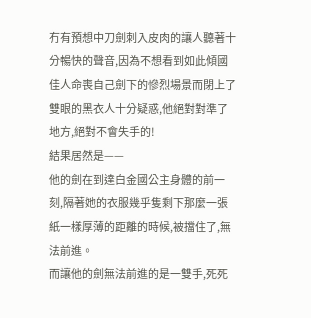冇有預想中刀劍刺入皮肉的讓人聽著十分暢快的聲音,因為不想看到如此傾國佳人命喪自己劍下的慘烈場景而閉上了雙眼的黑衣人十分疑惑,他絕對對準了地方,絕對不會失手的!
結果居然是——
他的劍在到達白金國公主身體的前一刻,隔著她的衣服幾乎隻剩下那麼一張紙一樣厚薄的距離的時候,被擋住了,無法前進。
而讓他的劍無法前進的是一雙手,死死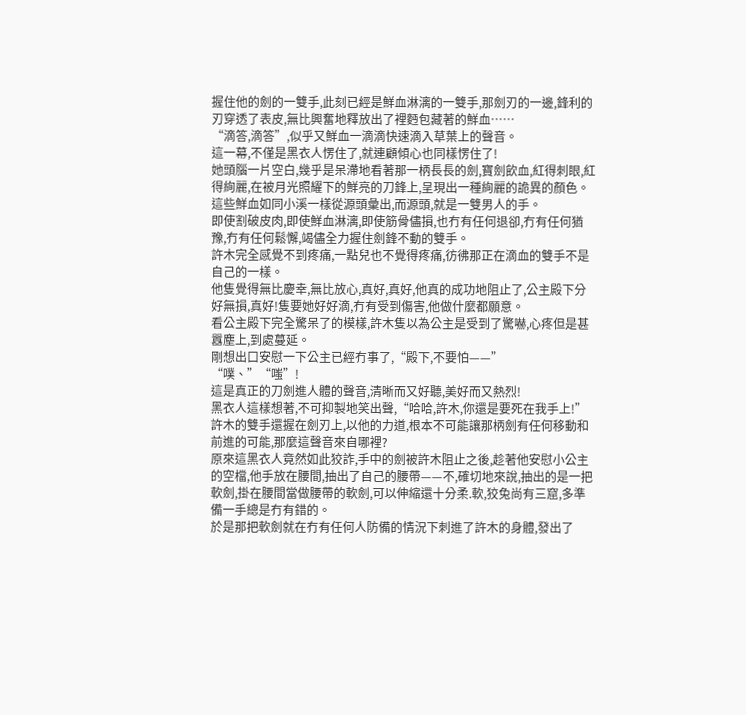握住他的劍的一雙手,此刻已經是鮮血淋漓的一雙手,那劍刃的一邊,鋒利的刃穿透了表皮,無比興奮地釋放出了裡麪包藏著的鮮血……
“滴答,滴答”,似乎又鮮血一滴滴快速滴入草葉上的聲音。
這一幕,不僅是黑衣人愣住了,就連顧傾心也同樣愣住了!
她頭腦一片空白,幾乎是呆滯地看著那一柄長長的劍,寶劍飲血,紅得刺眼,紅得絢麗,在被月光照耀下的鮮亮的刀鋒上,呈現出一種絢麗的詭異的顏色。
這些鮮血如同小溪一樣從源頭彙出,而源頭,就是一雙男人的手。
即使割破皮肉,即使鮮血淋漓,即使筋骨儘損,也冇有任何退卻,冇有任何猶豫,冇有任何鬆懈,竭儘全力握住劍鋒不動的雙手。
許木完全感覺不到疼痛,一點兒也不覺得疼痛,彷彿那正在滴血的雙手不是自己的一樣。
他隻覺得無比慶幸,無比放心,真好,真好,他真的成功地阻止了,公主殿下分好無損,真好!隻要她好好滴,冇有受到傷害,他做什麼都願意。
看公主殿下完全驚呆了的模樣,許木隻以為公主是受到了驚嚇,心疼但是甚囂塵上,到處蔓延。
剛想出口安慰一下公主已經冇事了,“殿下,不要怕——”
“噗、”“嗤”!
這是真正的刀劍進人體的聲音,清晰而又好聽,美好而又熱烈!
黑衣人這樣想著,不可抑製地笑出聲,“哈哈,許木,你還是要死在我手上!”
許木的雙手還握在劍刃上,以他的力道,根本不可能讓那柄劍有任何移動和前進的可能,那麼這聲音來自哪裡?
原來這黑衣人竟然如此狡詐,手中的劍被許木阻止之後,趁著他安慰小公主的空檔,他手放在腰間,抽出了自己的腰帶——不,確切地來說,抽出的是一把軟劍,掛在腰間當做腰帶的軟劍,可以伸縮還十分柔.軟,狡兔尚有三窟,多準備一手總是冇有錯的。
於是那把軟劍就在冇有任何人防備的情況下刺進了許木的身體,發出了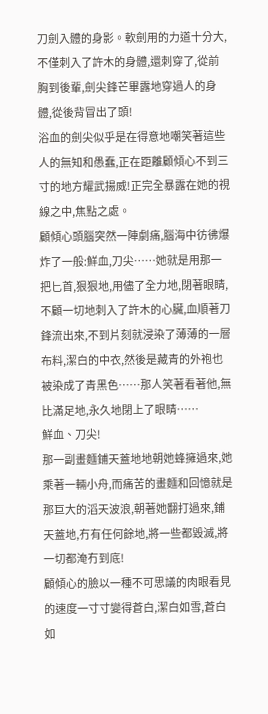刀劍入體的身影。軟劍用的力道十分大,不僅刺入了許木的身體,還刺穿了,從前胸到後輩,劍尖鋒芒畢露地穿過人的身體,從後背冒出了頭!
浴血的劍尖似乎是在得意地嘲笑著這些人的無知和愚蠢,正在距離顧傾心不到三寸的地方耀武揚威!正完全暴露在她的視線之中,焦點之處。
顧傾心頭腦突然一陣劇痛,腦海中彷彿爆炸了一般:鮮血,刀尖……她就是用那一把匕首,狠狠地,用儘了全力地,閉著眼睛,不顧一切地刺入了許木的心臟,血順著刀鋒流出來,不到片刻就浸染了薄薄的一層布料,潔白的中衣,然後是藏青的外袍也被染成了青黑色……那人笑著看著他,無比滿足地,永久地閉上了眼睛……
鮮血、刀尖!
那一副畫麵鋪天蓋地地朝她蜂擁過來,她乘著一輛小舟,而痛苦的畫麵和回憶就是那巨大的滔天波浪,朝著她翻打過來,鋪天蓋地,冇有任何餘地,將一些都毀滅,將一切都淹冇到底!
顧傾心的臉以一種不可思議的肉眼看見的速度一寸寸變得蒼白,潔白如雪,蒼白如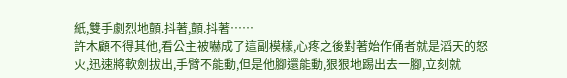紙,雙手劇烈地顫.抖著,顫.抖著……
許木顧不得其他,看公主被嚇成了這副模樣,心疼之後對著始作俑者就是滔天的怒火,迅速將軟劍拔出,手臂不能動,但是他腳還能動,狠狠地踢出去一腳,立刻就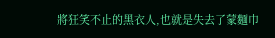將狂笑不止的黑衣人,也就是失去了蒙麵巾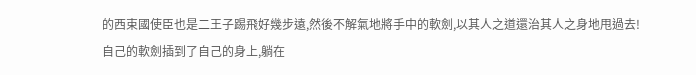的西束國使臣也是二王子踢飛好幾步遠,然後不解氣地將手中的軟劍,以其人之道還治其人之身地甩過去!
自己的軟劍插到了自己的身上,躺在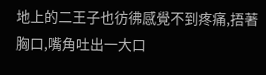地上的二王子也彷彿感覺不到疼痛,捂著胸口,嘴角吐出一大口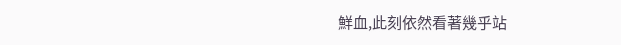鮮血,此刻依然看著幾乎站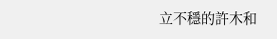立不穩的許木和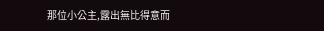那位小公主,露出無比得意而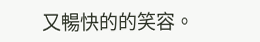又暢快的的笑容。